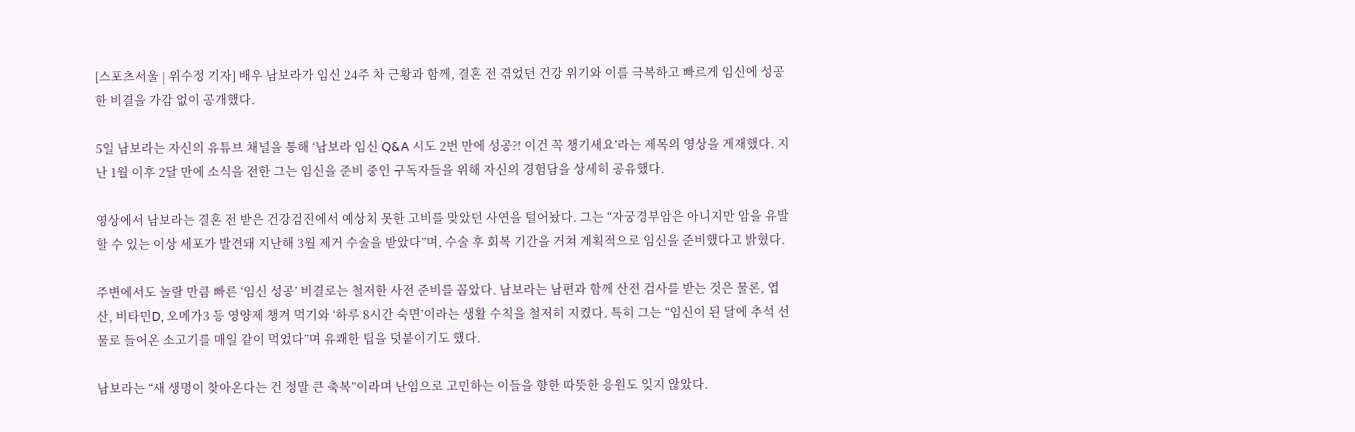[스포츠서울 | 위수정 기자] 배우 남보라가 임신 24주 차 근황과 함께, 결혼 전 겪었던 건강 위기와 이를 극복하고 빠르게 임신에 성공한 비결을 가감 없이 공개했다.

5일 남보라는 자신의 유튜브 채널을 통해 ‘남보라 임신 Q&A 시도 2번 만에 성공?! 이건 꼭 챙기세요’라는 제목의 영상을 게재했다. 지난 1월 이후 2달 만에 소식을 전한 그는 임신을 준비 중인 구독자들을 위해 자신의 경험담을 상세히 공유했다.

영상에서 남보라는 결혼 전 받은 건강검진에서 예상치 못한 고비를 맞았던 사연을 털어놨다. 그는 “자궁경부암은 아니지만 암을 유발할 수 있는 이상 세포가 발견돼 지난해 3월 제거 수술을 받았다”며, 수술 후 회복 기간을 거쳐 계획적으로 임신을 준비했다고 밝혔다.

주변에서도 놀랄 만큼 빠른 ‘임신 성공’ 비결로는 철저한 사전 준비를 꼽았다. 남보라는 남편과 함께 산전 검사를 받는 것은 물론, 엽산, 비타민D, 오메가3 등 영양제 챙겨 먹기와 ‘하루 8시간 숙면’이라는 생활 수칙을 철저히 지켰다. 특히 그는 “임신이 된 달에 추석 선물로 들어온 소고기를 매일 같이 먹었다”며 유쾌한 팁을 덧붙이기도 했다.

남보라는 “새 생명이 찾아온다는 건 정말 큰 축복”이라며 난임으로 고민하는 이들을 향한 따뜻한 응원도 잊지 않았다.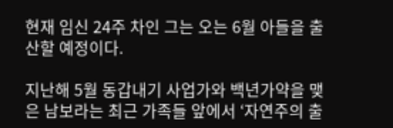현재 임신 24주 차인 그는 오는 6월 아들을 출산할 예정이다.

지난해 5월 동갑내기 사업가와 백년가약을 맺은 남보라는 최근 가족들 앞에서 ‘자연주의 출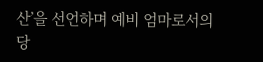산’을 선언하며 예비 엄마로서의 당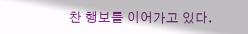찬 행보를 이어가고 있다.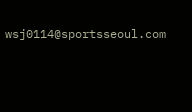wsj0114@sportsseoul.com